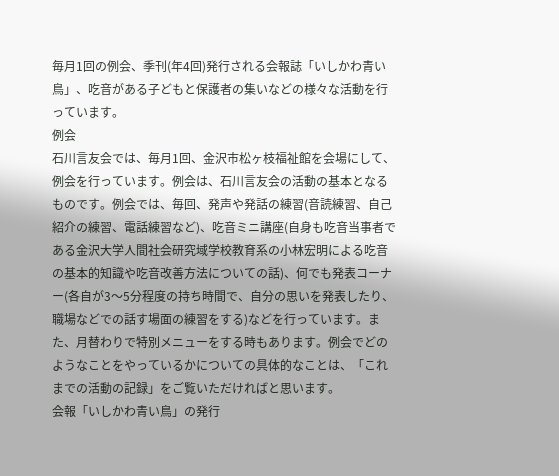毎月1回の例会、季刊(年4回)発行される会報誌「いしかわ青い鳥」、吃音がある子どもと保護者の集いなどの様々な活動を行っています。
例会
石川言友会では、毎月1回、金沢市松ヶ枝福祉館を会場にして、例会を行っています。例会は、石川言友会の活動の基本となるものです。例会では、毎回、発声や発話の練習(音読練習、自己紹介の練習、電話練習など)、吃音ミニ講座(自身も吃音当事者である金沢大学人間社会研究域学校教育系の小林宏明による吃音の基本的知識や吃音改善方法についての話)、何でも発表コーナー(各自が3〜5分程度の持ち時間で、自分の思いを発表したり、職場などでの話す場面の練習をする)などを行っています。また、月替わりで特別メニューをする時もあります。例会でどのようなことをやっているかについての具体的なことは、「これまでの活動の記録」をご覧いただければと思います。
会報「いしかわ青い鳥」の発行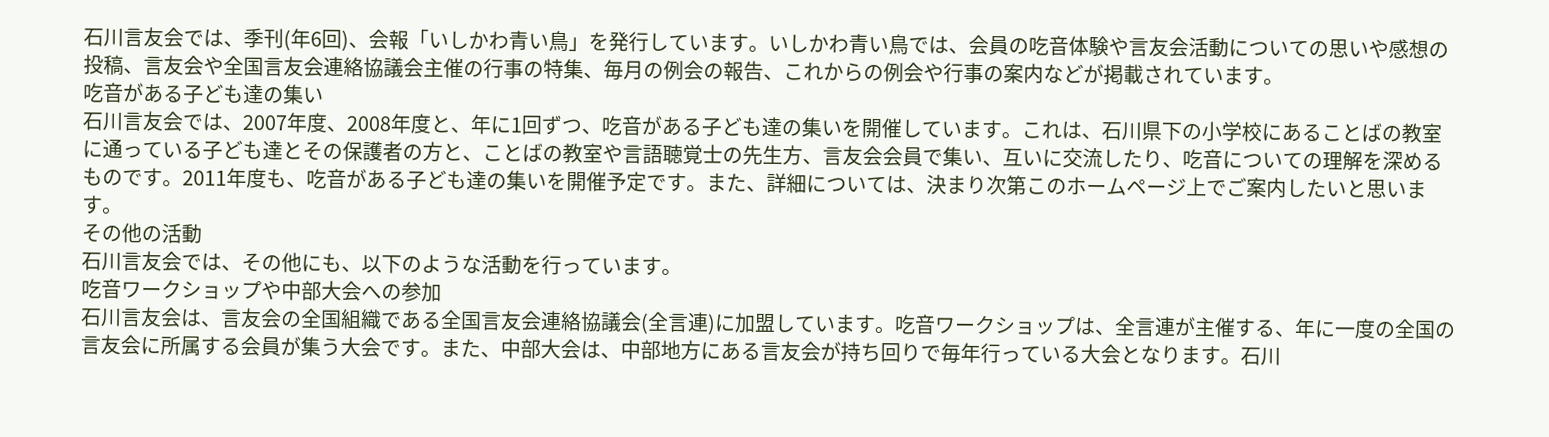石川言友会では、季刊(年6回)、会報「いしかわ青い鳥」を発行しています。いしかわ青い鳥では、会員の吃音体験や言友会活動についての思いや感想の投稿、言友会や全国言友会連絡協議会主催の行事の特集、毎月の例会の報告、これからの例会や行事の案内などが掲載されています。
吃音がある子ども達の集い
石川言友会では、2007年度、2008年度と、年に1回ずつ、吃音がある子ども達の集いを開催しています。これは、石川県下の小学校にあることばの教室に通っている子ども達とその保護者の方と、ことばの教室や言語聴覚士の先生方、言友会会員で集い、互いに交流したり、吃音についての理解を深めるものです。2011年度も、吃音がある子ども達の集いを開催予定です。また、詳細については、決まり次第このホームページ上でご案内したいと思います。
その他の活動
石川言友会では、その他にも、以下のような活動を行っています。
吃音ワークショップや中部大会への参加
石川言友会は、言友会の全国組織である全国言友会連絡協議会(全言連)に加盟しています。吃音ワークショップは、全言連が主催する、年に一度の全国の言友会に所属する会員が集う大会です。また、中部大会は、中部地方にある言友会が持ち回りで毎年行っている大会となります。石川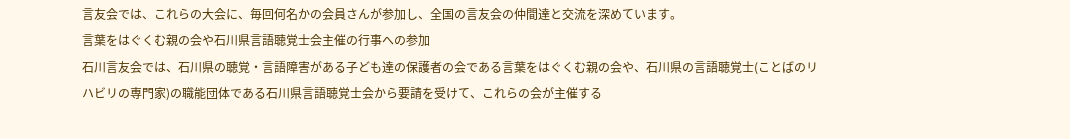言友会では、これらの大会に、毎回何名かの会員さんが参加し、全国の言友会の仲間達と交流を深めています。
言葉をはぐくむ親の会や石川県言語聴覚士会主催の行事への参加
石川言友会では、石川県の聴覚・言語障害がある子ども達の保護者の会である言葉をはぐくむ親の会や、石川県の言語聴覚士(ことばのリハビリの専門家)の職能団体である石川県言語聴覚士会から要請を受けて、これらの会が主催する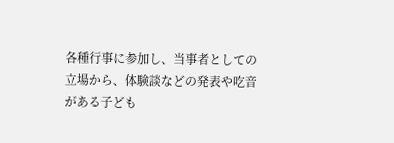各種行事に参加し、当事者としての立場から、体験談などの発表や吃音がある子ども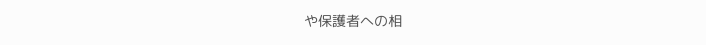や保護者への相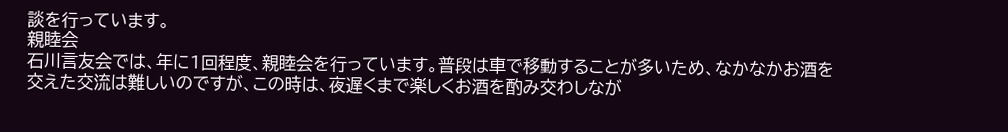談を行っています。
親睦会
石川言友会では、年に1回程度、親睦会を行っています。普段は車で移動することが多いため、なかなかお酒を交えた交流は難しいのですが、この時は、夜遅くまで楽しくお酒を酌み交わしなが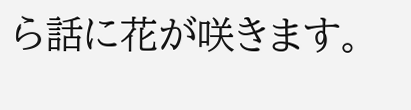ら話に花が咲きます。